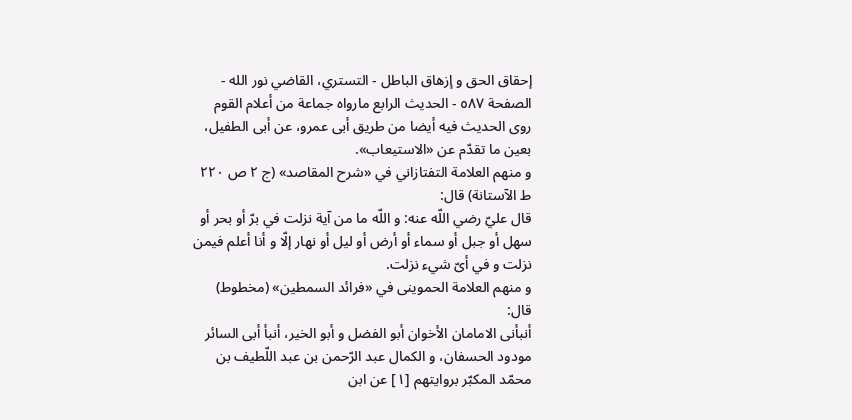إحقاق الحق و إزهاق الباطل - التستري، القاضي نور الله - الصفحة ٥٨٧ - الحديث الرابع مارواه جماعة من أعلام القوم
روى الحديث فيه أيضا من طريق أبى عمرو، عن أبى الطفيل، بعين ما تقدّم عن «الاستيعاب».
و منهم العلامة التفتازاني في «شرح المقاصد» (ج ٢ ص ٢٢٠ ط الآستانة) قال:
قال عليّ رضي اللّه عنه: و اللّه ما من آية نزلت في برّ أو بحر أو سهل أو جبل أو سماء أو أرض أو ليل أو نهار إلّا و أنا أعلم فيمن نزلت و في أىّ شيء نزلت.
و منهم العلامة الحموينى في «فرائد السمطين» (مخطوط) قال:
أنبأنى الامامان الأخوان أبو الفضل و أبو الخير، أنبأ أبى السائر مودود الحسفان، و الكمال عبد الرّحمن بن عبد اللّطيف بن محمّد المكبّر بروايتهم [١] عن ابن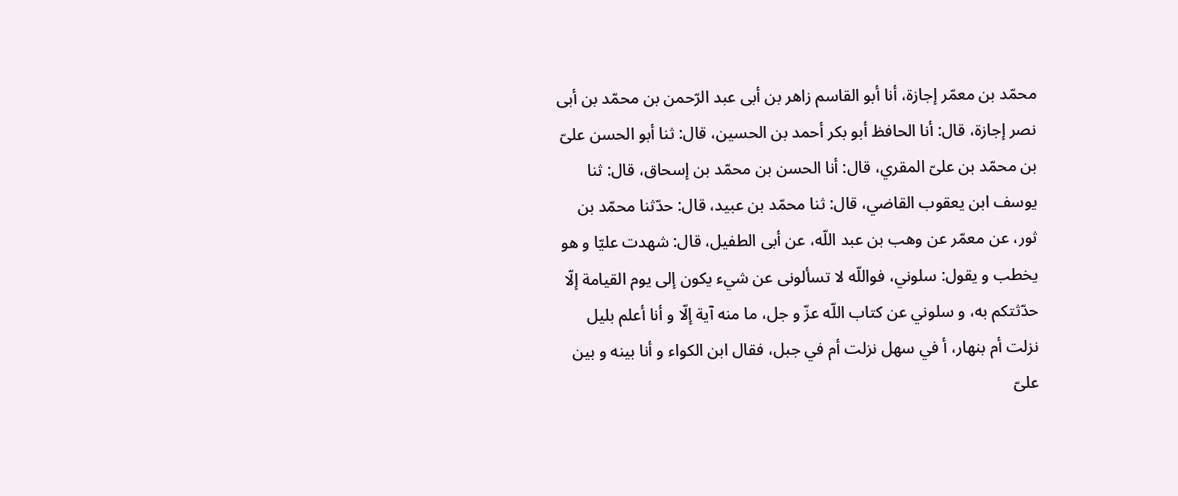محمّد بن معمّر إجازة، أنا أبو القاسم زاهر بن أبى عبد الرّحمن بن محمّد بن أبى نصر إجازة، قال: أنا الحافظ أبو بكر أحمد بن الحسين، قال: ثنا أبو الحسن علىّ بن محمّد بن علىّ المقري، قال: أنا الحسن بن محمّد بن إسحاق، قال: ثنا يوسف ابن يعقوب القاضي، قال: ثنا محمّد بن عبيد، قال: حدّثنا محمّد بن ثور، عن معمّر عن وهب بن عبد اللّه، عن أبى الطفيل، قال: شهدت عليّا و هو يخطب و يقول: سلوني، فواللّه لا تسألونى عن شيء يكون إلى يوم القيامة إلّا حدّثتكم به، و سلوني عن كتاب اللّه عزّ و جل، ما منه آية إلّا و أنا أعلم بليل نزلت أم بنهار، أ في سهل نزلت أم في جبل، فقال ابن الكواء و أنا بينه و بين علىّ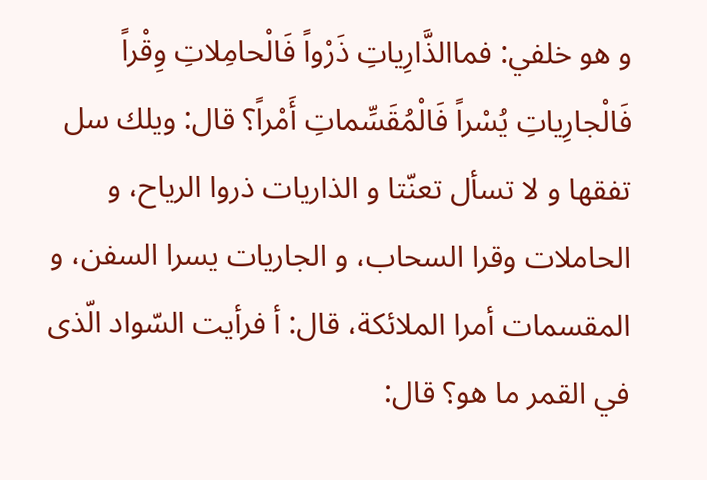و هو خلفي: فماالذَّارِياتِ ذَرْواً فَالْحامِلاتِ وِقْراً فَالْجارِياتِ يُسْراً فَالْمُقَسِّماتِ أَمْراً؟ قال: ويلك سل تفقها و لا تسأل تعنّتا و الذاريات ذروا الرياح، و الحاملات وقرا السحاب، و الجاريات يسرا السفن، و المقسمات أمرا الملائكة، قال: أ فرأيت السّواد الّذى في القمر ما هو؟ قال: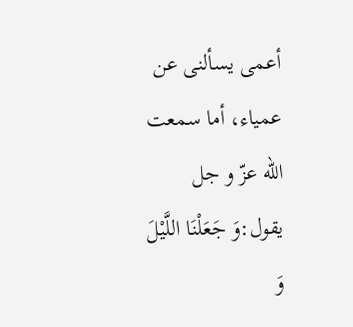أعمى يسألنى عن عمياء، أما سمعت اللّه عزّ و جل يقول:وَ جَعَلْنَا اللَّيْلَ وَ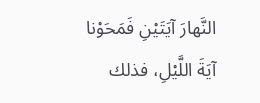النَّهارَ آيَتَيْنِ فَمَحَوْنا آيَةَ اللَّيْلِ، فذلك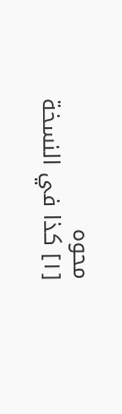محوه
[١] كذا في النسخة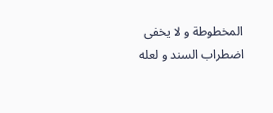المخطوطة و لا يخفى اضطراب السند و لعله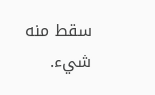سقط منه شيء.